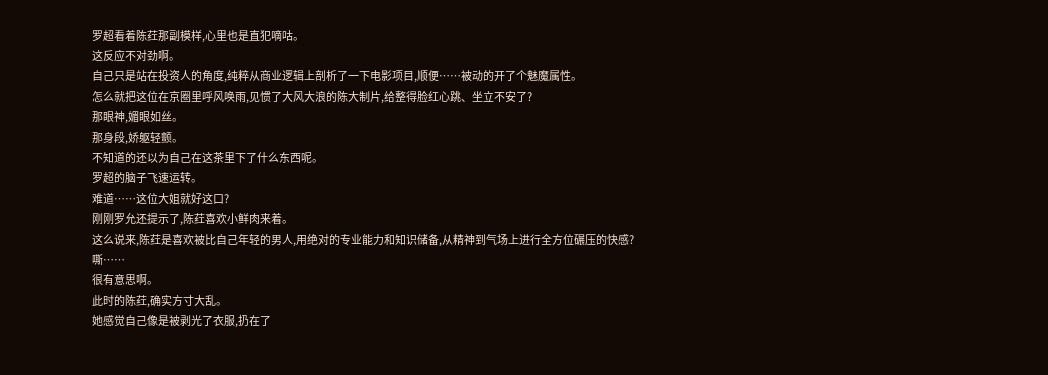罗超看着陈荭那副模样,心里也是直犯嘀咕。
这反应不对劲啊。
自己只是站在投资人的角度,纯粹从商业逻辑上剖析了一下电影项目,顺便……被动的开了个魅魔属性。
怎么就把这位在京圈里呼风唤雨,见惯了大风大浪的陈大制片,给整得脸红心跳、坐立不安了?
那眼神,媚眼如丝。
那身段,娇躯轻颤。
不知道的还以为自己在这茶里下了什么东西呢。
罗超的脑子飞速运转。
难道……这位大姐就好这口?
刚刚罗允还提示了,陈荭喜欢小鲜肉来着。
这么说来,陈荭是喜欢被比自己年轻的男人,用绝对的专业能力和知识储备,从精神到气场上进行全方位碾压的快感?
嘶……
很有意思啊。
此时的陈荭,确实方寸大乱。
她感觉自己像是被剥光了衣服,扔在了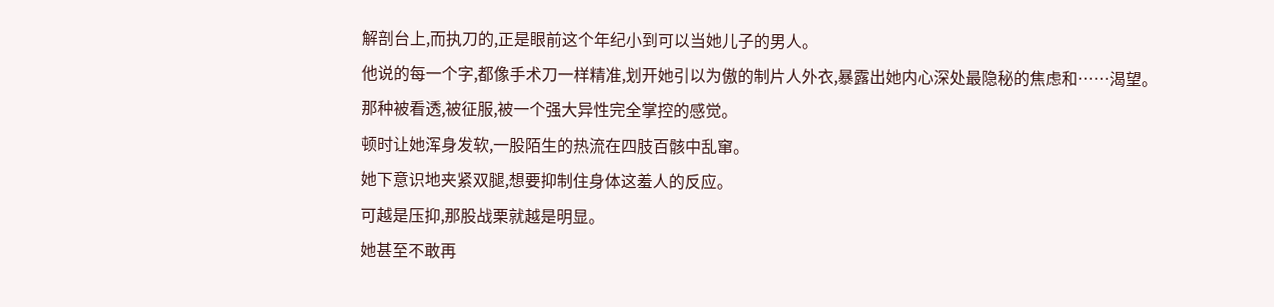解剖台上,而执刀的,正是眼前这个年纪小到可以当她儿子的男人。
他说的每一个字,都像手术刀一样精准,划开她引以为傲的制片人外衣,暴露出她内心深处最隐秘的焦虑和……渴望。
那种被看透,被征服,被一个强大异性完全掌控的感觉。
顿时让她浑身发软,一股陌生的热流在四肢百骸中乱窜。
她下意识地夹紧双腿,想要抑制住身体这羞人的反应。
可越是压抑,那股战栗就越是明显。
她甚至不敢再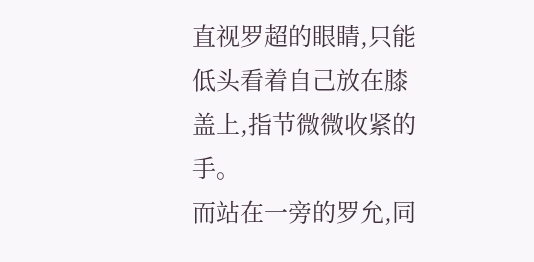直视罗超的眼睛,只能低头看着自己放在膝盖上,指节微微收紧的手。
而站在一旁的罗允,同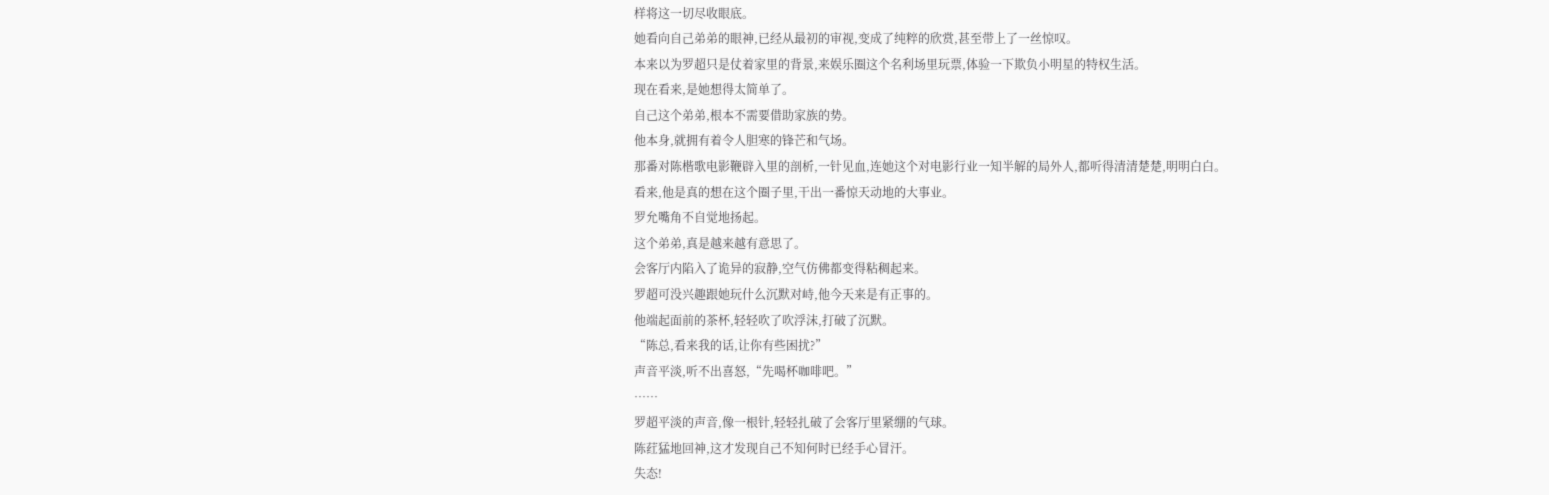样将这一切尽收眼底。
她看向自己弟弟的眼神,已经从最初的审视,变成了纯粹的欣赏,甚至带上了一丝惊叹。
本来以为罗超只是仗着家里的背景,来娱乐圈这个名利场里玩票,体验一下欺负小明星的特权生活。
现在看来,是她想得太简单了。
自己这个弟弟,根本不需要借助家族的势。
他本身,就拥有着令人胆寒的锋芒和气场。
那番对陈楷歌电影鞭辟入里的剖析,一针见血,连她这个对电影行业一知半解的局外人,都听得清清楚楚,明明白白。
看来,他是真的想在这个圈子里,干出一番惊天动地的大事业。
罗允嘴角不自觉地扬起。
这个弟弟,真是越来越有意思了。
会客厅内陷入了诡异的寂静,空气仿佛都变得粘稠起来。
罗超可没兴趣跟她玩什么沉默对峙,他今天来是有正事的。
他端起面前的茶杯,轻轻吹了吹浮沫,打破了沉默。
“陈总,看来我的话,让你有些困扰?”
声音平淡,听不出喜怒,“先喝杯咖啡吧。”
……
罗超平淡的声音,像一根针,轻轻扎破了会客厅里紧绷的气球。
陈荭猛地回神,这才发现自己不知何时已经手心冒汗。
失态!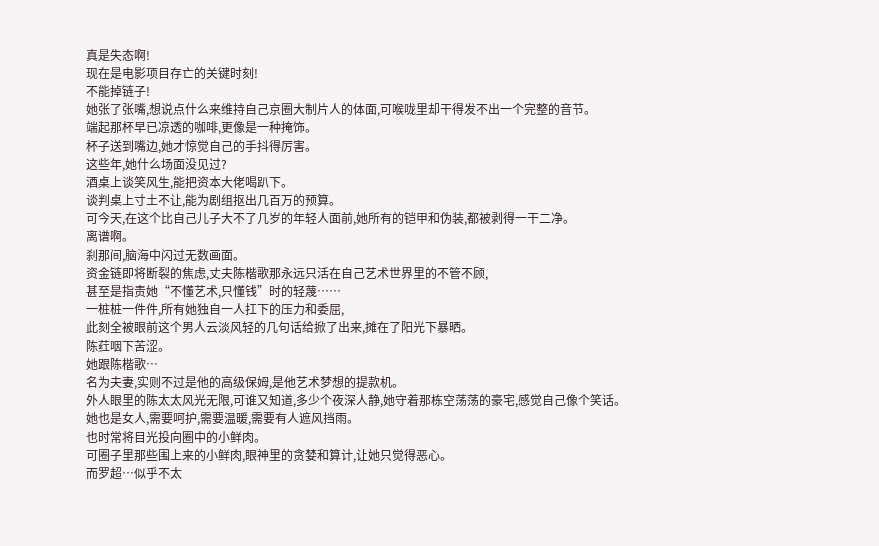真是失态啊!
现在是电影项目存亡的关键时刻!
不能掉链子!
她张了张嘴,想说点什么来维持自己京圈大制片人的体面,可喉咙里却干得发不出一个完整的音节。
端起那杯早已凉透的咖啡,更像是一种掩饰。
杯子送到嘴边,她才惊觉自己的手抖得厉害。
这些年,她什么场面没见过?
酒桌上谈笑风生,能把资本大佬喝趴下。
谈判桌上寸土不让,能为剧组抠出几百万的预算。
可今天,在这个比自己儿子大不了几岁的年轻人面前,她所有的铠甲和伪装,都被剥得一干二净。
离谱啊。
刹那间,脑海中闪过无数画面。
资金链即将断裂的焦虑,丈夫陈楷歌那永远只活在自己艺术世界里的不管不顾,
甚至是指责她“不懂艺术,只懂钱”时的轻蔑……
一桩桩一件件,所有她独自一人扛下的压力和委屈,
此刻全被眼前这个男人云淡风轻的几句话给掀了出来,摊在了阳光下暴晒。
陈荭咽下苦涩。
她跟陈楷歌…
名为夫妻,实则不过是他的高级保姆,是他艺术梦想的提款机。
外人眼里的陈太太风光无限,可谁又知道,多少个夜深人静,她守着那栋空荡荡的豪宅,感觉自己像个笑话。
她也是女人,需要呵护,需要温暖,需要有人遮风挡雨。
也时常将目光投向圈中的小鲜肉。
可圈子里那些围上来的小鲜肉,眼神里的贪婪和算计,让她只觉得恶心。
而罗超…似乎不太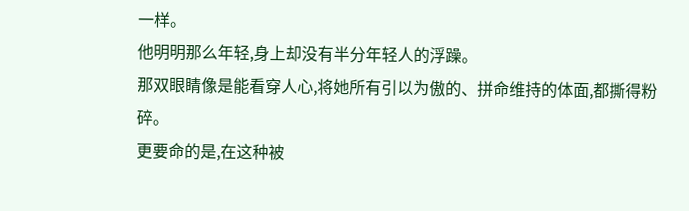一样。
他明明那么年轻,身上却没有半分年轻人的浮躁。
那双眼睛像是能看穿人心,将她所有引以为傲的、拼命维持的体面,都撕得粉碎。
更要命的是,在这种被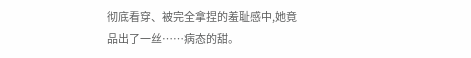彻底看穿、被完全拿捏的羞耻感中,她竟品出了一丝……病态的甜。